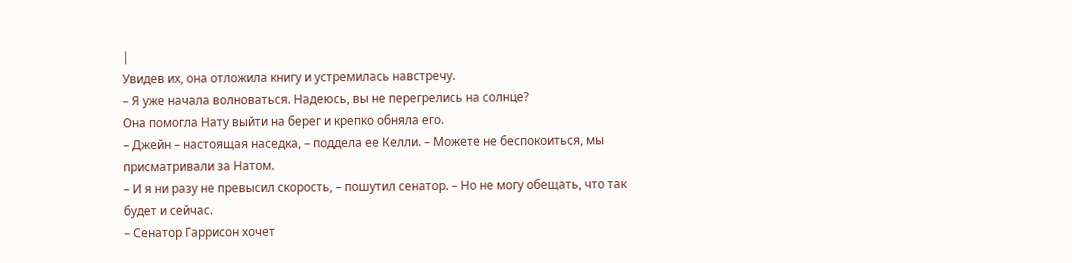|
Увидев их, она отложила книгу и устремилась навстречу.
– Я уже начала волноваться. Надеюсь, вы не перегрелись на солнце?
Она помогла Нату выйти на берег и крепко обняла его.
– Джейн – настоящая наседка, – поддела ее Келли. – Можете не беспокоиться, мы присматривали за Натом.
– И я ни разу не превысил скорость, – пошутил сенатор. – Но не могу обещать, что так будет и сейчас.
– Сенатор Гаррисон хочет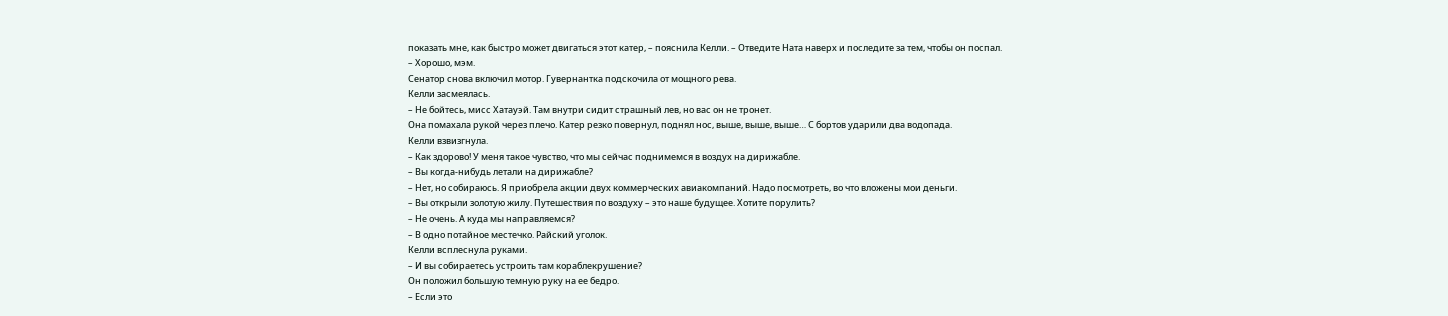показать мне, как быстро может двигаться этот катер, – пояснила Келли. – Отведите Ната наверх и последите за тем, чтобы он поспал.
– Хорошо, мэм.
Сенатор снова включил мотор. Гувернантка подскочила от мощного рева.
Келли засмеялась.
– Не бойтесь, мисс Хатауэй. Там внутри сидит страшный лев, но вас он не тронет.
Она помахала рукой через плечо. Катер резко повернул, поднял нос, выше, выше, выше… С бортов ударили два водопада.
Келли взвизгнула.
– Как здорово! У меня такое чувство, что мы сейчас поднимемся в воздух на дирижабле.
– Вы когда-нибудь летали на дирижабле?
– Нет, но собираюсь. Я приобрела акции двух коммерческих авиакомпаний. Надо посмотреть, во что вложены мои деньги.
– Вы открыли золотую жилу. Путешествия по воздуху – это наше будущее. Хотите порулить?
– Не очень. А куда мы направляемся?
– В одно потайное местечко. Райский уголок.
Келли всплеснула руками.
– И вы собираетесь устроить там кораблекрушение?
Он положил большую темную руку на ее бедро.
– Если это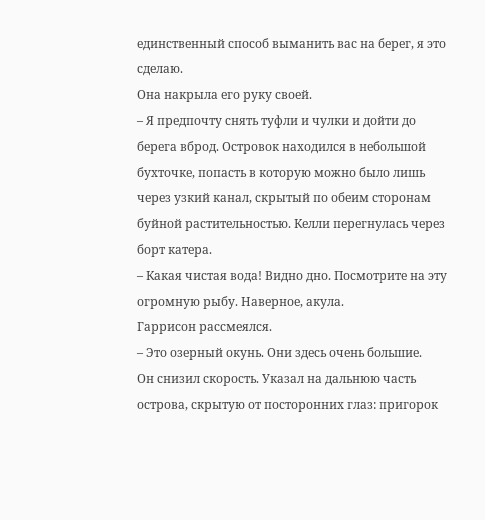единственный способ выманить вас на берег, я это сделаю.
Она накрыла его руку своей.
– Я предпочту снять туфли и чулки и дойти до берега вброд. Островок находился в небольшой бухточке, попасть в которую можно было лишь через узкий канал, скрытый по обеим сторонам буйной растительностью. Келли перегнулась через борт катера.
– Какая чистая вода! Видно дно. Посмотрите на эту огромную рыбу. Наверное, акула.
Гаррисон рассмеялся.
– Это озерный окунь. Они здесь очень большие.
Он снизил скорость. Указал на дальнюю часть острова, скрытую от посторонних глаз: пригорок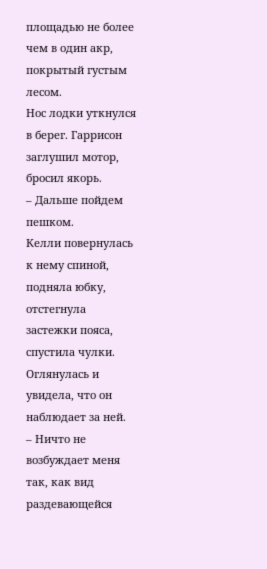площадью не более чем в один акр, покрытый густым лесом.
Нос лодки уткнулся в берег. Гаррисон заглушил мотор, бросил якорь.
– Дальше пойдем пешком.
Келли повернулась к нему спиной, подняла юбку, отстегнула застежки пояса, спустила чулки. Оглянулась и увидела, что он наблюдает за ней.
– Ничто не возбуждает меня так, как вид раздевающейся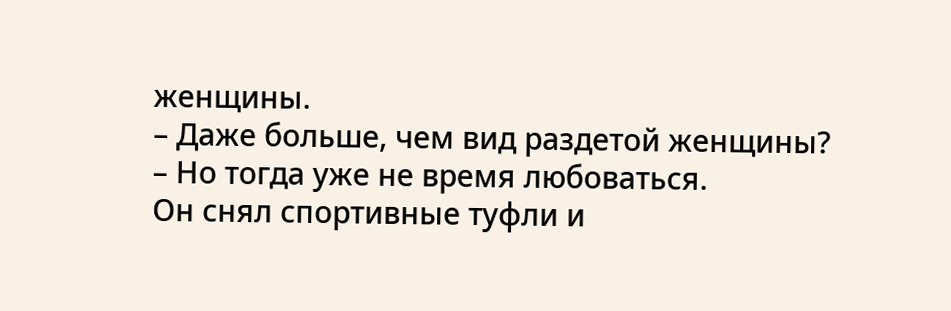женщины.
– Даже больше, чем вид раздетой женщины?
– Но тогда уже не время любоваться.
Он снял спортивные туфли и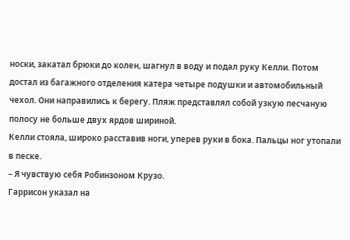носки, закатал брюки до колен, шагнул в воду и подал руку Келли. Потом достал из багажного отделения катера четыре подушки и автомобильный чехол. Они направились к берегу. Пляж представлял собой узкую песчаную полосу не больше двух ярдов шириной.
Келли стояла, широко расставив ноги, уперев руки в бока. Пальцы ног утопали в песке.
– Я чувствую себя Робинзоном Крузо.
Гаррисон указал на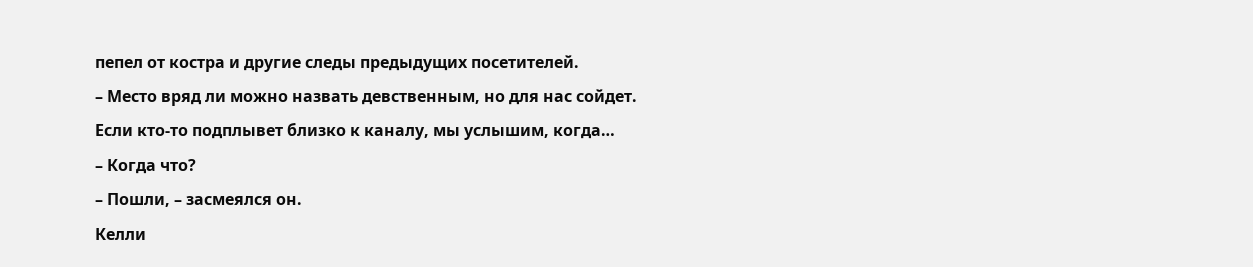пепел от костра и другие следы предыдущих посетителей.
– Место вряд ли можно назвать девственным, но для нас сойдет. Если кто-то подплывет близко к каналу, мы услышим, когда…
– Когда что?
– Пошли, – засмеялся он.
Келли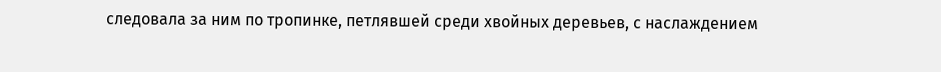следовала за ним по тропинке, петлявшей среди хвойных деревьев, с наслаждением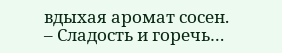вдыхая аромат сосен.
– Сладость и горечь…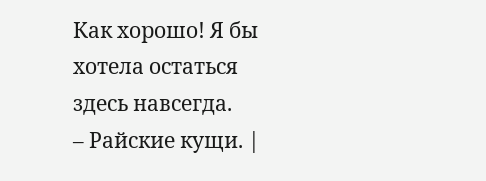Как хорошо! Я бы хотела остаться здесь навсегда.
– Райские кущи. |